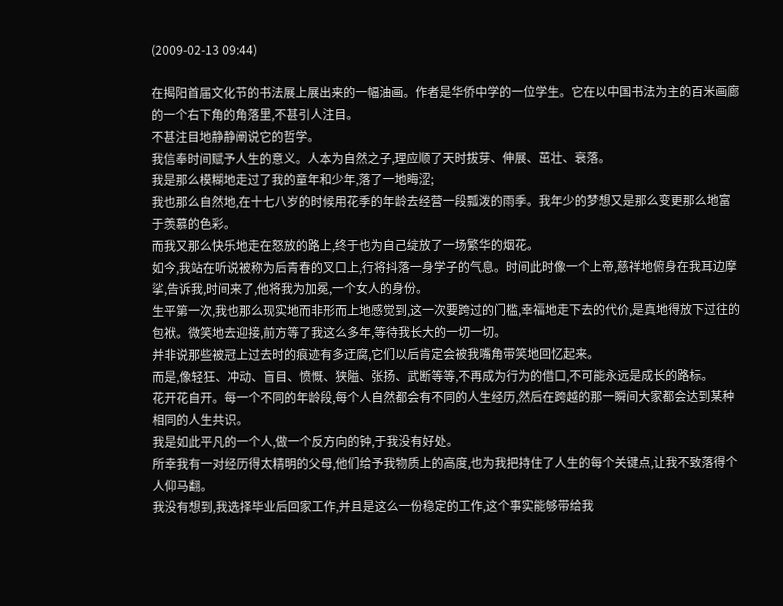(2009-02-13 09:44)

在揭阳首届文化节的书法展上展出来的一幅油画。作者是华侨中学的一位学生。它在以中国书法为主的百米画廊的一个右下角的角落里,不甚引人注目。
不甚注目地静静阐说它的哲学。
我信奉时间赋予人生的意义。人本为自然之子,理应顺了天时拔芽、伸展、茁壮、衰落。
我是那么模糊地走过了我的童年和少年,落了一地晦涩;
我也那么自然地,在十七八岁的时候用花季的年龄去经营一段瓢泼的雨季。我年少的梦想又是那么变更那么地富于羡慕的色彩。
而我又那么快乐地走在怒放的路上,终于也为自己绽放了一场繁华的烟花。
如今,我站在听说被称为后青春的叉口上,行将抖落一身学子的气息。时间此时像一个上帝,慈祥地俯身在我耳边摩挲,告诉我,时间来了,他将我为加冕,一个女人的身份。
生平第一次,我也那么现实地而非形而上地感觉到,这一次要跨过的门槛,幸福地走下去的代价,是真地得放下过往的包袱。微笑地去迎接,前方等了我这么多年,等待我长大的一切一切。
并非说那些被冠上过去时的痕迹有多迂腐,它们以后肯定会被我嘴角带笑地回忆起来。
而是,像轻狂、冲动、盲目、愤慨、狭隘、张扬、武断等等,不再成为行为的借口,不可能永远是成长的路标。
花开花自开。每一个不同的年龄段,每个人自然都会有不同的人生经历,然后在跨越的那一瞬间大家都会达到某种相同的人生共识。
我是如此平凡的一个人,做一个反方向的钟,于我没有好处。
所幸我有一对经历得太精明的父母,他们给予我物质上的高度,也为我把持住了人生的每个关键点,让我不致落得个人仰马翻。
我没有想到,我选择毕业后回家工作,并且是这么一份稳定的工作,这个事实能够带给我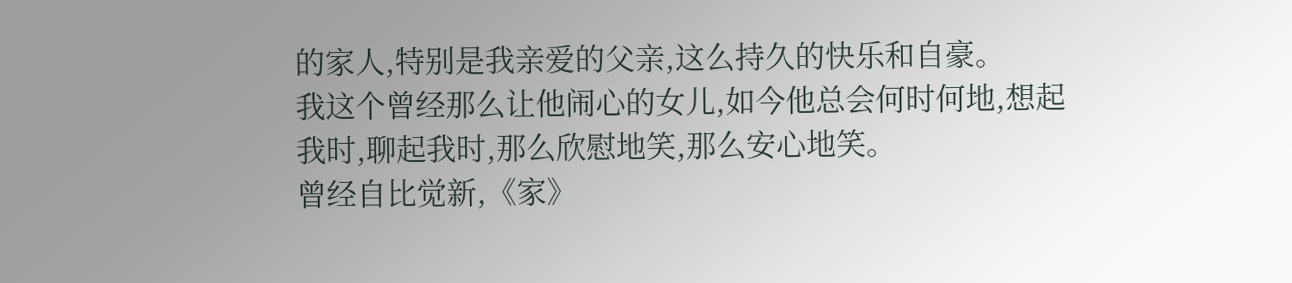的家人,特别是我亲爱的父亲,这么持久的快乐和自豪。
我这个曾经那么让他闹心的女儿,如今他总会何时何地,想起我时,聊起我时,那么欣慰地笑,那么安心地笑。
曾经自比觉新,《家》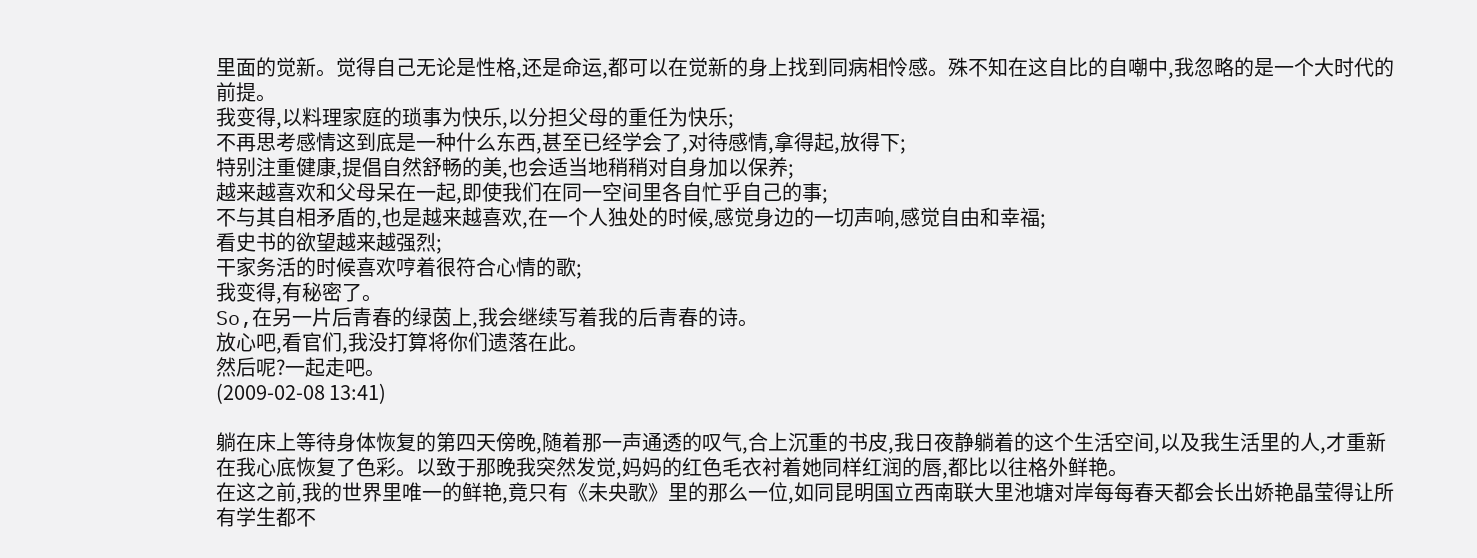里面的觉新。觉得自己无论是性格,还是命运,都可以在觉新的身上找到同病相怜感。殊不知在这自比的自嘲中,我忽略的是一个大时代的前提。
我变得,以料理家庭的琐事为快乐,以分担父母的重任为快乐;
不再思考感情这到底是一种什么东西,甚至已经学会了,对待感情,拿得起,放得下;
特别注重健康,提倡自然舒畅的美,也会适当地稍稍对自身加以保养;
越来越喜欢和父母呆在一起,即使我们在同一空间里各自忙乎自己的事;
不与其自相矛盾的,也是越来越喜欢,在一个人独处的时候,感觉身边的一切声响,感觉自由和幸福;
看史书的欲望越来越强烈;
干家务活的时候喜欢哼着很符合心情的歌;
我变得,有秘密了。
So,在另一片后青春的绿茵上,我会继续写着我的后青春的诗。
放心吧,看官们,我没打算将你们遗落在此。
然后呢?一起走吧。
(2009-02-08 13:41)

躺在床上等待身体恢复的第四天傍晚,随着那一声通透的叹气,合上沉重的书皮,我日夜静躺着的这个生活空间,以及我生活里的人,才重新在我心底恢复了色彩。以致于那晚我突然发觉,妈妈的红色毛衣衬着她同样红润的唇,都比以往格外鲜艳。
在这之前,我的世界里唯一的鲜艳,竟只有《未央歌》里的那么一位,如同昆明国立西南联大里池塘对岸每每春天都会长出娇艳晶莹得让所有学生都不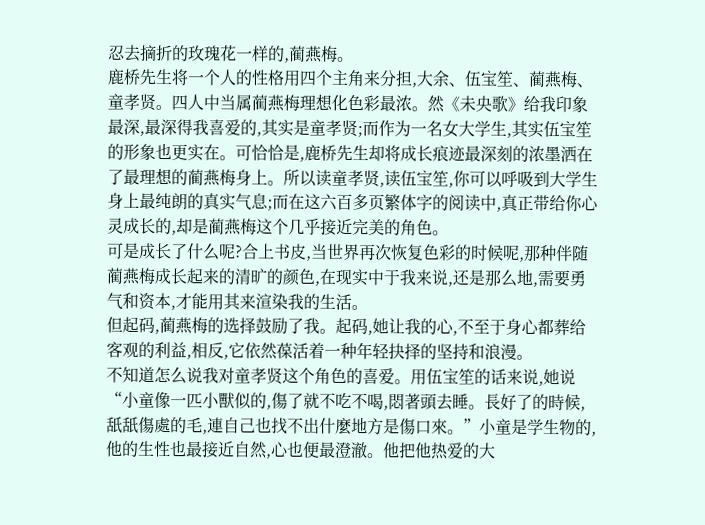忍去摘折的玫瑰花一样的,蔺燕梅。
鹿桥先生将一个人的性格用四个主角来分担,大余、伍宝笙、蔺燕梅、童孝贤。四人中当属蔺燕梅理想化色彩最浓。然《未央歌》给我印象最深,最深得我喜爱的,其实是童孝贤;而作为一名女大学生,其实伍宝笙的形象也更实在。可恰恰是,鹿桥先生却将成长痕迹最深刻的浓墨洒在了最理想的蔺燕梅身上。所以读童孝贤,读伍宝笙,你可以呼吸到大学生身上最纯朗的真实气息;而在这六百多页繁体字的阅读中,真正带给你心灵成长的,却是蔺燕梅这个几乎接近完美的角色。
可是成长了什么呢?合上书皮,当世界再次恢复色彩的时候呢,那种伴随蔺燕梅成长起来的清旷的颜色,在现实中于我来说,还是那么地,需要勇气和资本,才能用其来渲染我的生活。
但起码,蔺燕梅的选择鼓励了我。起码,她让我的心,不至于身心都葬给客观的利益,相反,它依然葆活着一种年轻抉择的坚持和浪漫。
不知道怎么说我对童孝贤这个角色的喜爱。用伍宝笙的话来说,她说“小童像一匹小獸似的,傷了就不吃不喝,悶著頭去睡。長好了的時候,舐舐傷處的毛,連自己也找不出什麼地方是傷口來。”小童是学生物的,他的生性也最接近自然,心也便最澄澈。他把他热爱的大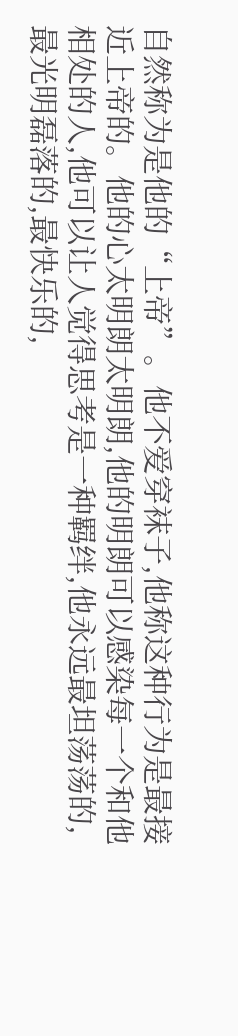自然称为是他的“上帝”。他不爱穿袜子,他称这种行为是最接近上帝的。他的心太明朗太明朗,他的明朗可以感染每一个和他相处的人,他可以让人觉得思考是一种羁绊,他永远最坦荡荡的,最光明磊落的,最快乐的,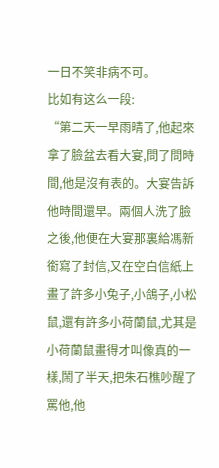一日不笑非病不可。
比如有这么一段:
“第二天一早雨晴了,他起來拿了臉盆去看大宴,問了問時間,他是沒有表的。大宴告訴他時間還早。兩個人洗了臉之後,他便在大宴那裏給馮新銜寫了封信,又在空白信紙上畫了許多小兔子,小鴿子,小松鼠,還有許多小荷蘭鼠,尤其是小荷蘭鼠畫得才叫像真的一樣,鬧了半天,把朱石樵吵醒了罵他,他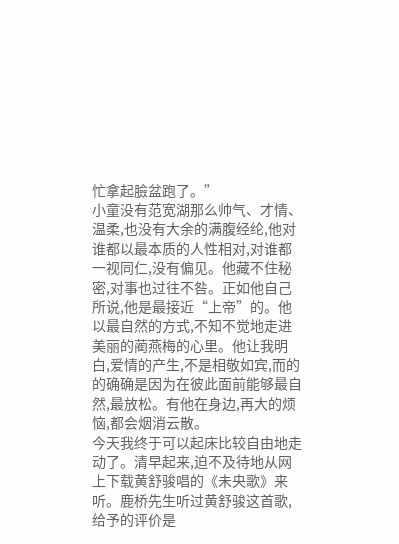忙拿起臉盆跑了。”
小童没有范宽湖那么帅气、才情、温柔,也没有大余的满腹经纶,他对谁都以最本质的人性相对,对谁都一视同仁,没有偏见。他藏不住秘密,对事也过往不咎。正如他自己所说,他是最接近“上帝”的。他以最自然的方式,不知不觉地走进美丽的蔺燕梅的心里。他让我明白,爱情的产生,不是相敬如宾,而的的确确是因为在彼此面前能够最自然,最放松。有他在身边,再大的烦恼,都会烟消云散。
今天我终于可以起床比较自由地走动了。清早起来,迫不及待地从网上下载黄舒骏唱的《未央歌》来听。鹿桥先生听过黄舒骏这首歌,给予的评价是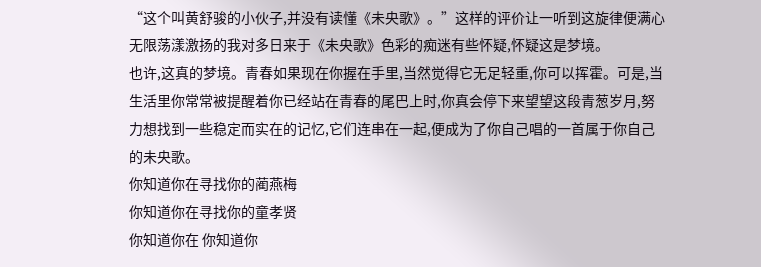“这个叫黄舒骏的小伙子,并没有读懂《未央歌》。”这样的评价让一听到这旋律便满心无限荡漾激扬的我对多日来于《未央歌》色彩的痴迷有些怀疑,怀疑这是梦境。
也许,这真的梦境。青春如果现在你握在手里,当然觉得它无足轻重,你可以挥霍。可是,当生活里你常常被提醒着你已经站在青春的尾巴上时,你真会停下来望望这段青葱岁月,努力想找到一些稳定而实在的记忆,它们连串在一起,便成为了你自己唱的一首属于你自己的未央歌。
你知道你在寻找你的蔺燕梅
你知道你在寻找你的童孝贤
你知道你在 你知道你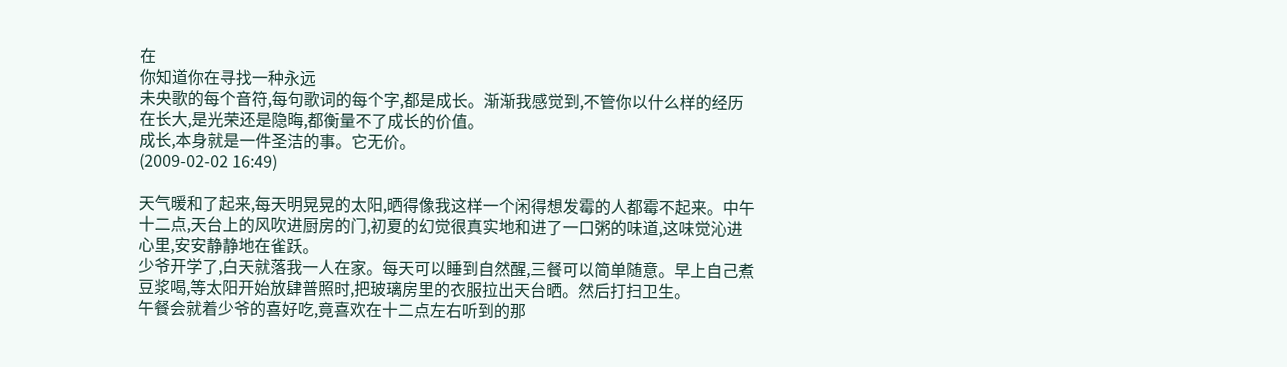在
你知道你在寻找一种永远
未央歌的每个音符,每句歌词的每个字,都是成长。渐渐我感觉到,不管你以什么样的经历在长大,是光荣还是隐晦,都衡量不了成长的价值。
成长,本身就是一件圣洁的事。它无价。
(2009-02-02 16:49)

天气暖和了起来,每天明晃晃的太阳,晒得像我这样一个闲得想发霉的人都霉不起来。中午十二点,天台上的风吹进厨房的门,初夏的幻觉很真实地和进了一口粥的味道,这味觉沁进心里,安安静静地在雀跃。
少爷开学了,白天就落我一人在家。每天可以睡到自然醒,三餐可以简单随意。早上自己煮豆浆喝,等太阳开始放肆普照时,把玻璃房里的衣服拉出天台晒。然后打扫卫生。
午餐会就着少爷的喜好吃,竟喜欢在十二点左右听到的那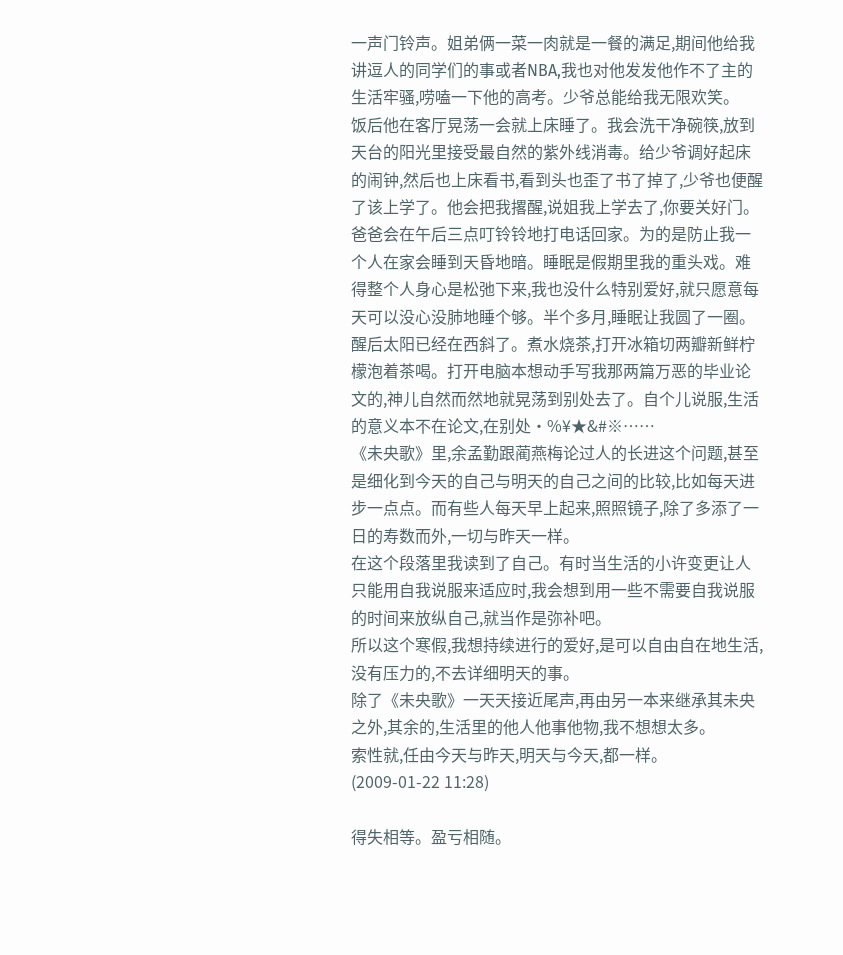一声门铃声。姐弟俩一菜一肉就是一餐的满足,期间他给我讲逗人的同学们的事或者NBA,我也对他发发他作不了主的生活牢骚,唠嗑一下他的高考。少爷总能给我无限欢笑。
饭后他在客厅晃荡一会就上床睡了。我会洗干净碗筷,放到天台的阳光里接受最自然的紫外线消毒。给少爷调好起床的闹钟,然后也上床看书,看到头也歪了书了掉了,少爷也便醒了该上学了。他会把我撂醒,说姐我上学去了,你要关好门。
爸爸会在午后三点叮铃铃地打电话回家。为的是防止我一个人在家会睡到天昏地暗。睡眠是假期里我的重头戏。难得整个人身心是松弛下来,我也没什么特别爱好,就只愿意每天可以没心没肺地睡个够。半个多月,睡眠让我圆了一圈。
醒后太阳已经在西斜了。煮水烧茶,打开冰箱切两瓣新鲜柠檬泡着茶喝。打开电脑本想动手写我那两篇万恶的毕业论文的,神儿自然而然地就晃荡到别处去了。自个儿说服,生活的意义本不在论文,在别处·%¥★&#※……
《未央歌》里,余孟勤跟蔺燕梅论过人的长进这个问题,甚至是细化到今天的自己与明天的自己之间的比较,比如每天进步一点点。而有些人每天早上起来,照照镜子,除了多添了一日的寿数而外,一切与昨天一样。
在这个段落里我读到了自己。有时当生活的小许变更让人只能用自我说服来适应时,我会想到用一些不需要自我说服的时间来放纵自己,就当作是弥补吧。
所以这个寒假,我想持续进行的爱好,是可以自由自在地生活,没有压力的,不去详细明天的事。
除了《未央歌》一天天接近尾声,再由另一本来继承其未央之外,其余的,生活里的他人他事他物,我不想想太多。
索性就,任由今天与昨天,明天与今天,都一样。
(2009-01-22 11:28)

得失相等。盈亏相随。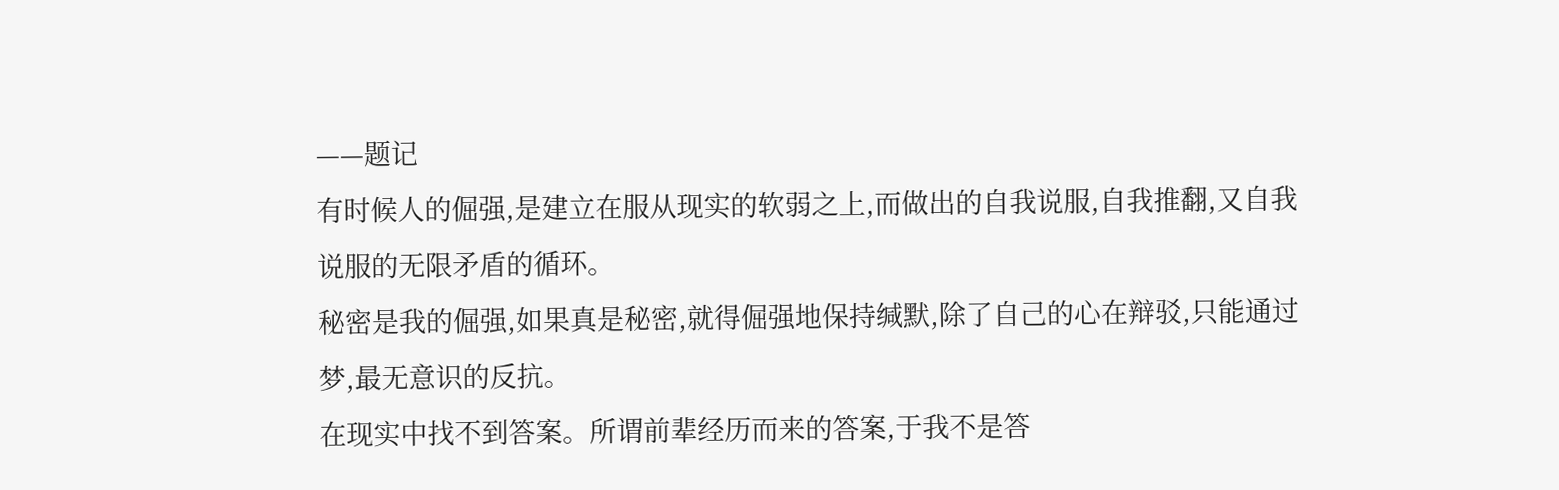——题记
有时候人的倔强,是建立在服从现实的软弱之上,而做出的自我说服,自我推翻,又自我说服的无限矛盾的循环。
秘密是我的倔强,如果真是秘密,就得倔强地保持缄默,除了自己的心在辩驳,只能通过梦,最无意识的反抗。
在现实中找不到答案。所谓前辈经历而来的答案,于我不是答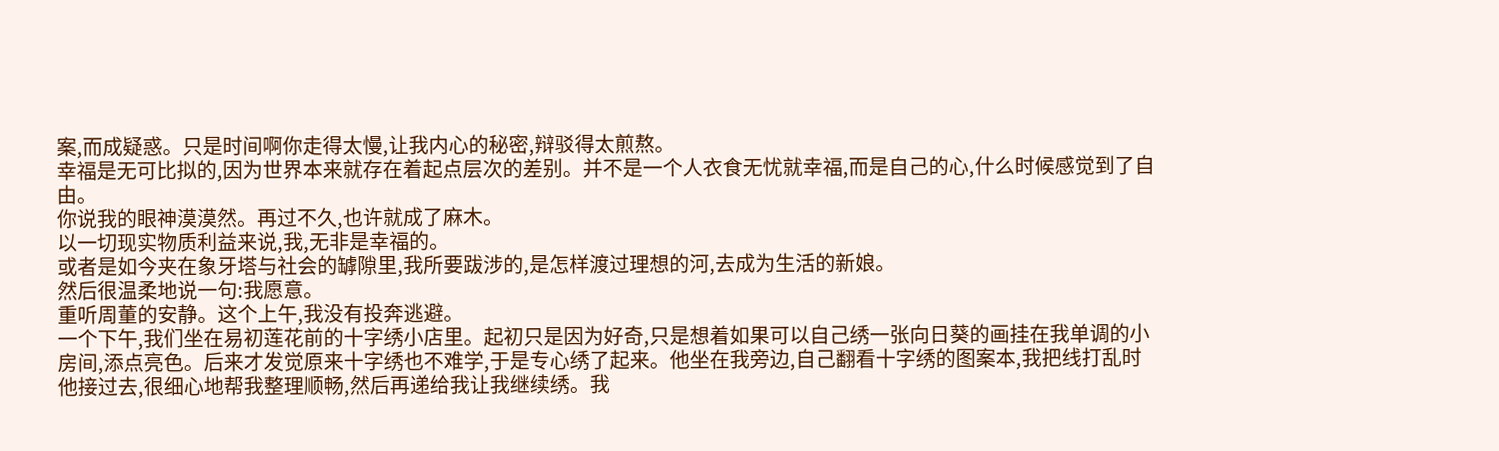案,而成疑惑。只是时间啊你走得太慢,让我内心的秘密,辩驳得太煎熬。
幸福是无可比拟的,因为世界本来就存在着起点层次的差别。并不是一个人衣食无忧就幸福,而是自己的心,什么时候感觉到了自由。
你说我的眼神漠漠然。再过不久,也许就成了麻木。
以一切现实物质利益来说,我,无非是幸福的。
或者是如今夹在象牙塔与社会的罅隙里,我所要跋涉的,是怎样渡过理想的河,去成为生活的新娘。
然后很温柔地说一句:我愿意。
重听周董的安静。这个上午,我没有投奔逃避。
一个下午,我们坐在易初莲花前的十字绣小店里。起初只是因为好奇,只是想着如果可以自己绣一张向日葵的画挂在我单调的小房间,添点亮色。后来才发觉原来十字绣也不难学,于是专心绣了起来。他坐在我旁边,自己翻看十字绣的图案本,我把线打乱时他接过去,很细心地帮我整理顺畅,然后再递给我让我继续绣。我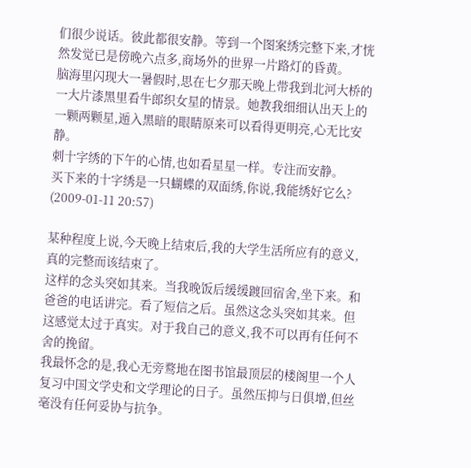们很少说话。彼此都很安静。等到一个图案绣完整下来,才恍然发觉已是傍晚六点多,商场外的世界一片路灯的昏黄。
脑海里闪现大一暑假时,思在七夕那天晚上带我到北河大桥的一大片漆黑里看牛郎织女星的情景。她教我细细认出天上的一颗两颗星,遁入黑暗的眼睛原来可以看得更明亮,心无比安静。
刺十字绣的下午的心情,也如看星星一样。专注而安静。
买下来的十字绣是一只蝴蝶的双面绣,你说,我能绣好它么?
(2009-01-11 20:57)

某种程度上说,今天晚上结束后,我的大学生活所应有的意义,真的完整而该结束了。
这样的念头突如其来。当我晚饭后缓缓踱回宿舍,坐下来。和爸爸的电话讲完。看了短信之后。虽然这念头突如其来。但这感觉太过于真实。对于我自己的意义,我不可以再有任何不舍的挽留。
我最怀念的是,我心无旁鹜地在图书馆最顶层的楼阁里一个人复习中国文学史和文学理论的日子。虽然压抑与日俱增,但丝毫没有任何妥协与抗争。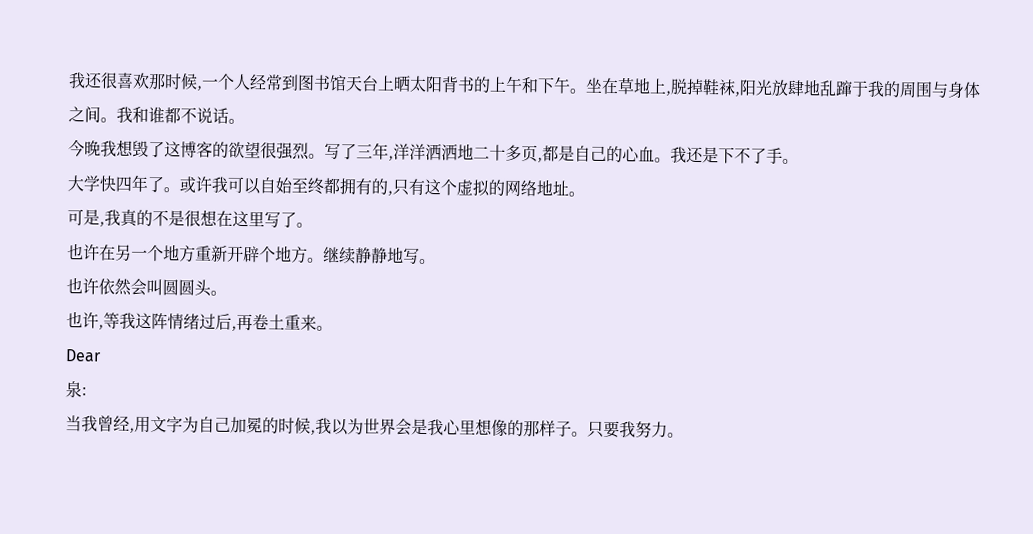我还很喜欢那时候,一个人经常到图书馆天台上晒太阳背书的上午和下午。坐在草地上,脱掉鞋袜,阳光放肆地乱蹿于我的周围与身体之间。我和谁都不说话。
今晚我想毁了这博客的欲望很强烈。写了三年,洋洋洒洒地二十多页,都是自己的心血。我还是下不了手。
大学快四年了。或许我可以自始至终都拥有的,只有这个虚拟的网络地址。
可是,我真的不是很想在这里写了。
也许在另一个地方重新开辟个地方。继续静静地写。
也许依然会叫圆圆头。
也许,等我这阵情绪过后,再卷土重来。
Dear
泉:
当我曾经,用文字为自己加冕的时候,我以为世界会是我心里想像的那样子。只要我努力。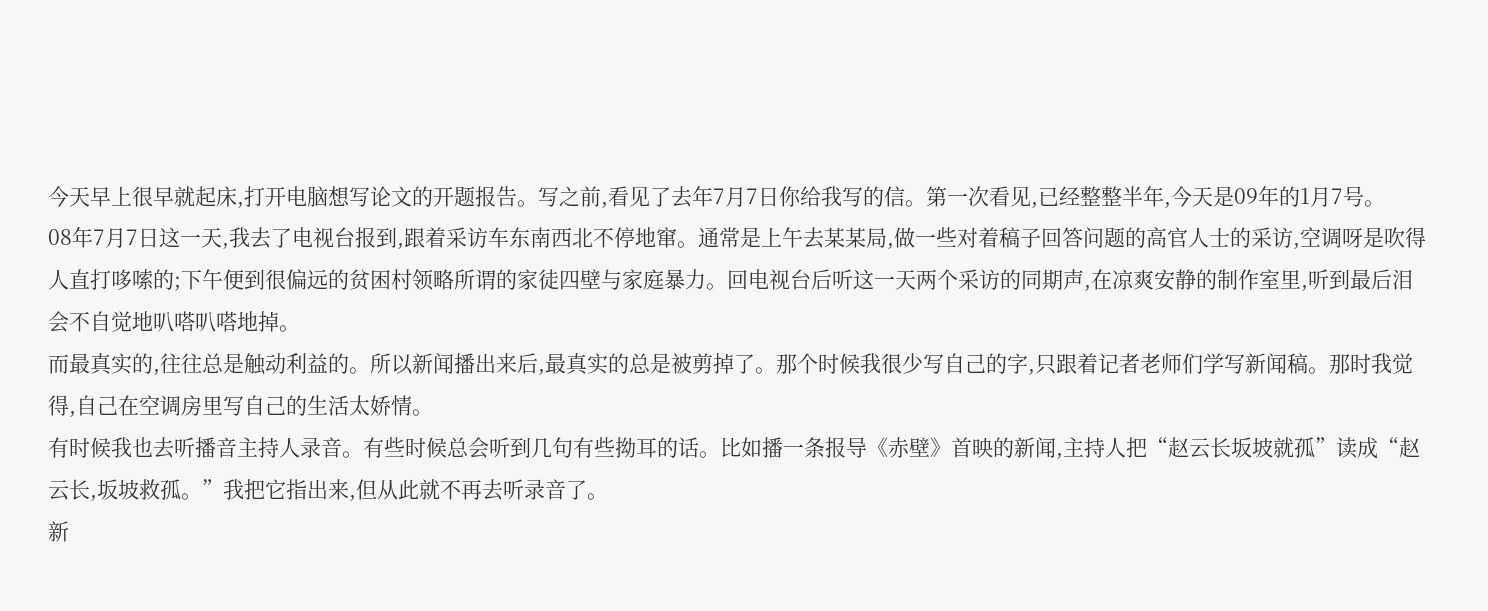今天早上很早就起床,打开电脑想写论文的开题报告。写之前,看见了去年7月7日你给我写的信。第一次看见,已经整整半年,今天是09年的1月7号。
08年7月7日这一天,我去了电视台报到,跟着采访车东南西北不停地窜。通常是上午去某某局,做一些对着稿子回答问题的高官人士的采访,空调呀是吹得人直打哆嗦的;下午便到很偏远的贫困村领略所谓的家徒四壁与家庭暴力。回电视台后听这一天两个采访的同期声,在凉爽安静的制作室里,听到最后泪会不自觉地叭嗒叭嗒地掉。
而最真实的,往往总是触动利益的。所以新闻播出来后,最真实的总是被剪掉了。那个时候我很少写自己的字,只跟着记者老师们学写新闻稿。那时我觉得,自己在空调房里写自己的生活太娇情。
有时候我也去听播音主持人录音。有些时候总会听到几句有些拗耳的话。比如播一条报导《赤壁》首映的新闻,主持人把“赵云长坂坡就孤”读成“赵云长,坂坡救孤。”我把它指出来,但从此就不再去听录音了。
新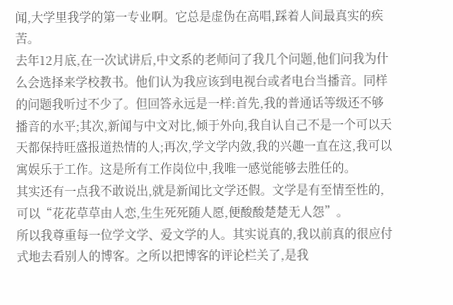闻,大学里我学的第一专业啊。它总是虚伪在高唱,踩着人间最真实的疾苦。
去年12月底,在一次试讲后,中文系的老师问了我几个问题,他们问我为什么会选择来学校教书。他们认为我应该到电视台或者电台当播音。同样的问题我听过不少了。但回答永远是一样:首先,我的普通话等级还不够播音的水平;其次,新闻与中文对比,倾于外向,我自认自己不是一个可以天天都保持旺盛报道热情的人;再次,学文学内敛,我的兴趣一直在这,我可以寓娱乐于工作。这是所有工作岗位中,我唯一感觉能够去胜任的。
其实还有一点我不敢说出,就是新闻比文学还假。文学是有至情至性的,可以“花花草草由人恋,生生死死随人愿,便酸酸楚楚无人怨”。
所以我尊重每一位学文学、爱文学的人。其实说真的,我以前真的很应付式地去看别人的博客。之所以把博客的评论栏关了,是我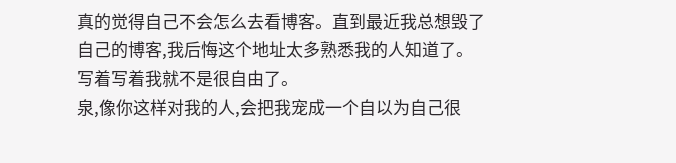真的觉得自己不会怎么去看博客。直到最近我总想毁了自己的博客,我后悔这个地址太多熟悉我的人知道了。写着写着我就不是很自由了。
泉,像你这样对我的人,会把我宠成一个自以为自己很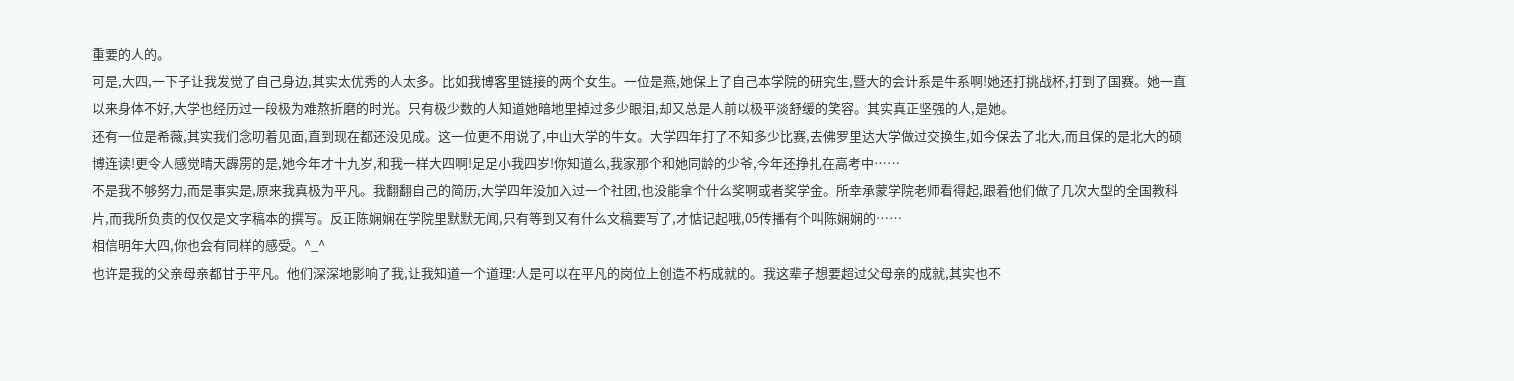重要的人的。
可是,大四,一下子让我发觉了自己身边,其实太优秀的人太多。比如我博客里链接的两个女生。一位是燕,她保上了自己本学院的研究生,暨大的会计系是牛系啊!她还打挑战杯,打到了国赛。她一直以来身体不好,大学也经历过一段极为难熬折磨的时光。只有极少数的人知道她暗地里掉过多少眼泪,却又总是人前以极平淡舒缓的笑容。其实真正坚强的人,是她。
还有一位是希薇,其实我们念叨着见面,直到现在都还没见成。这一位更不用说了,中山大学的牛女。大学四年打了不知多少比赛,去佛罗里达大学做过交换生,如今保去了北大,而且保的是北大的硕博连读!更令人感觉晴天霹雳的是,她今年才十九岁,和我一样大四啊!足足小我四岁!你知道么,我家那个和她同龄的少爷,今年还挣扎在高考中……
不是我不够努力,而是事实是,原来我真极为平凡。我翻翻自己的简历,大学四年没加入过一个社团,也没能拿个什么奖啊或者奖学金。所幸承蒙学院老师看得起,跟着他们做了几次大型的全国教科片,而我所负责的仅仅是文字稿本的撰写。反正陈娴娴在学院里默默无闻,只有等到又有什么文稿要写了,才惦记起哦,05传播有个叫陈娴娴的……
相信明年大四,你也会有同样的感受。^_^
也许是我的父亲母亲都甘于平凡。他们深深地影响了我,让我知道一个道理:人是可以在平凡的岗位上创造不朽成就的。我这辈子想要超过父母亲的成就,其实也不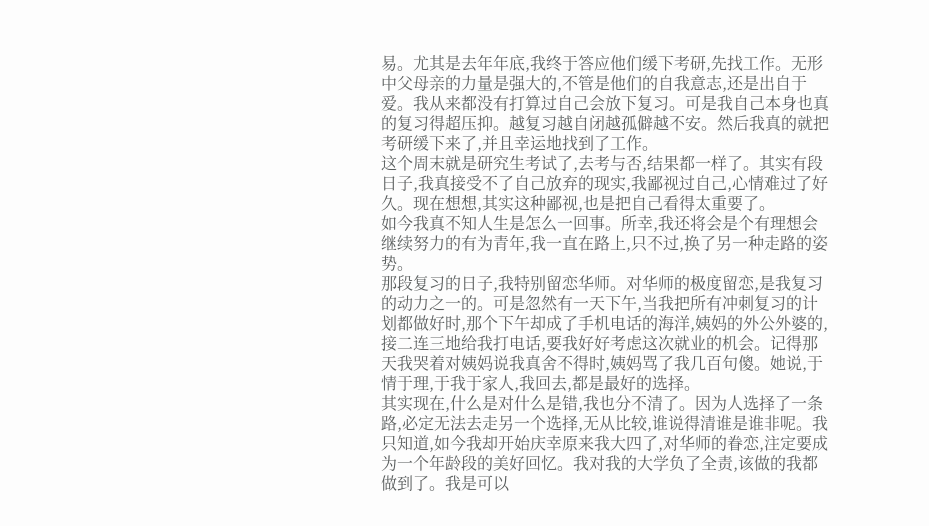易。尤其是去年年底,我终于答应他们缓下考研,先找工作。无形中父母亲的力量是强大的,不管是他们的自我意志,还是出自于爱。我从来都没有打算过自己会放下复习。可是我自己本身也真的复习得超压抑。越复习越自闭越孤僻越不安。然后我真的就把考研缓下来了,并且幸运地找到了工作。
这个周末就是研究生考试了,去考与否,结果都一样了。其实有段日子,我真接受不了自己放弃的现实,我鄙视过自己,心情难过了好久。现在想想,其实这种鄙视,也是把自己看得太重要了。
如今我真不知人生是怎么一回事。所幸,我还将会是个有理想会继续努力的有为青年,我一直在路上,只不过,换了另一种走路的姿势。
那段复习的日子,我特别留恋华师。对华师的极度留恋,是我复习的动力之一的。可是忽然有一天下午,当我把所有冲刺复习的计划都做好时,那个下午却成了手机电话的海洋,姨妈的外公外婆的,接二连三地给我打电话,要我好好考虑这次就业的机会。记得那天我哭着对姨妈说我真舍不得时,姨妈骂了我几百句傻。她说,于情于理,于我于家人,我回去,都是最好的选择。
其实现在,什么是对什么是错,我也分不清了。因为人选择了一条路,必定无法去走另一个选择,无从比较,谁说得清谁是谁非呢。我只知道,如今我却开始庆幸原来我大四了,对华师的眷恋,注定要成为一个年龄段的美好回忆。我对我的大学负了全责,该做的我都做到了。我是可以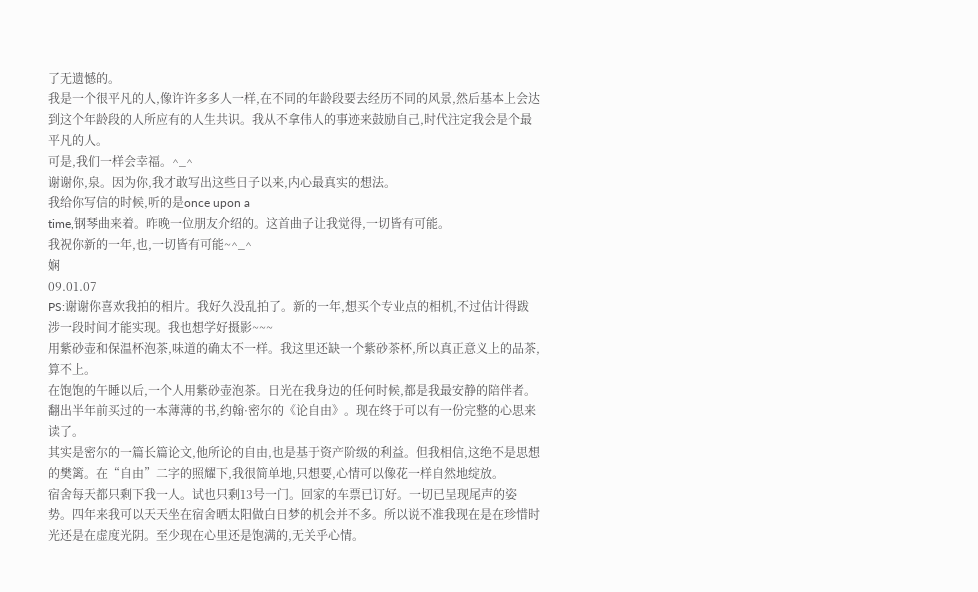了无遗憾的。
我是一个很平凡的人,像许许多多人一样,在不同的年龄段要去经历不同的风景,然后基本上会达到这个年龄段的人所应有的人生共识。我从不拿伟人的事迹来鼓励自己,时代注定我会是个最平凡的人。
可是,我们一样会幸福。^_^
谢谢你,泉。因为你,我才敢写出这些日子以来,内心最真实的想法。
我给你写信的时候,听的是once upon a
time,钢琴曲来着。昨晚一位朋友介绍的。这首曲子让我觉得,一切皆有可能。
我祝你新的一年,也,一切皆有可能~^_^
娴
09.01.07
PS:谢谢你喜欢我拍的相片。我好久没乱拍了。新的一年,想买个专业点的相机,不过估计得跋涉一段时间才能实现。我也想学好摄影~~~
用紫砂壶和保温杯泡茶,味道的确太不一样。我这里还缺一个紫砂茶杯,所以真正意义上的品茶,算不上。
在饱饱的午睡以后,一个人用紫砂壶泡茶。日光在我身边的任何时候,都是我最安静的陪伴者。翻出半年前买过的一本薄薄的书,约翰·密尔的《论自由》。现在终于可以有一份完整的心思来读了。
其实是密尔的一篇长篇论文,他所论的自由,也是基于资产阶级的利益。但我相信,这绝不是思想的樊篱。在“自由”二字的照耀下,我很简单地,只想要,心情可以像花一样自然地绽放。
宿舍每天都只剩下我一人。试也只剩13号一门。回家的车票已订好。一切已呈现尾声的姿势。四年来我可以天天坐在宿舍晒太阳做白日梦的机会并不多。所以说不准我现在是在珍惜时光还是在虚度光阴。至少现在心里还是饱满的,无关乎心情。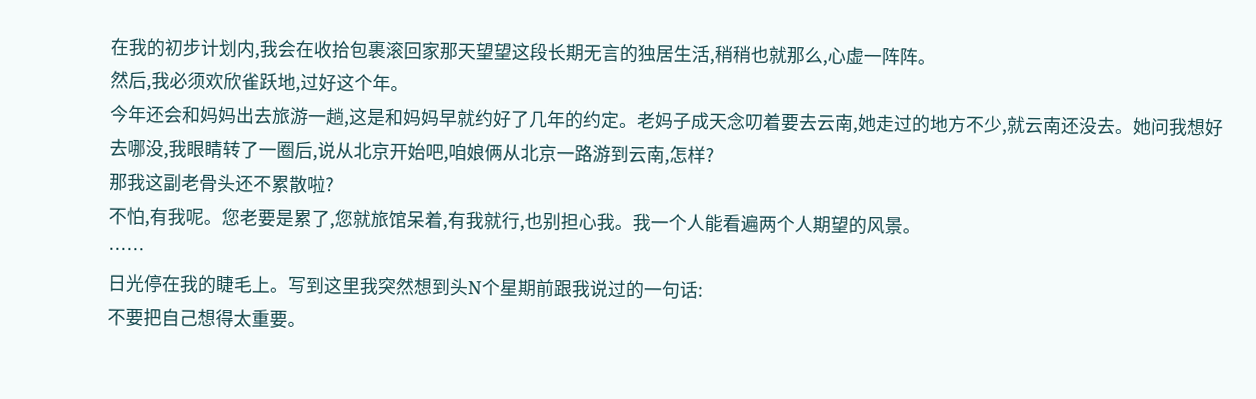在我的初步计划内,我会在收拾包裹滚回家那天望望这段长期无言的独居生活,稍稍也就那么,心虚一阵阵。
然后,我必须欢欣雀跃地,过好这个年。
今年还会和妈妈出去旅游一趟,这是和妈妈早就约好了几年的约定。老妈子成天念叨着要去云南,她走过的地方不少,就云南还没去。她问我想好去哪没,我眼睛转了一圈后,说从北京开始吧,咱娘俩从北京一路游到云南,怎样?
那我这副老骨头还不累散啦?
不怕,有我呢。您老要是累了,您就旅馆呆着,有我就行,也别担心我。我一个人能看遍两个人期望的风景。
……
日光停在我的睫毛上。写到这里我突然想到头N个星期前跟我说过的一句话:
不要把自己想得太重要。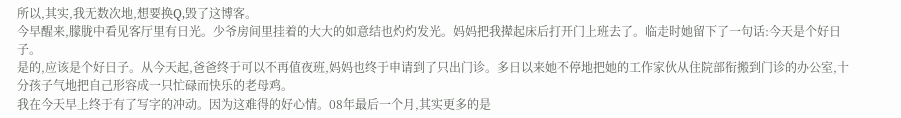所以,其实,我无数次地,想要换Q,毁了这博客。
今早醒来,朦胧中看见客厅里有日光。少爷房间里挂着的大大的如意结也灼灼发光。妈妈把我撵起床后打开门上班去了。临走时她留下了一句话:今天是个好日子。
是的,应该是个好日子。从今天起,爸爸终于可以不再值夜班,妈妈也终于申请到了只出门诊。多日以来她不停地把她的工作家伙从住院部衔搬到门诊的办公室,十分孩子气地把自己形容成一只忙碌而快乐的老母鸡。
我在今天早上终于有了写字的冲动。因为这难得的好心情。08年最后一个月,其实更多的是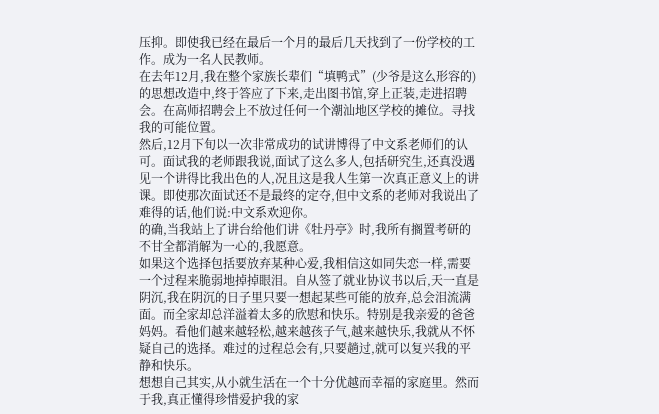压抑。即使我已经在最后一个月的最后几天找到了一份学校的工作。成为一名人民教师。
在去年12月,我在整个家族长辈们“填鸭式”(少爷是这么形容的)的思想改造中,终于答应了下来,走出图书馆,穿上正装,走进招聘会。在高师招聘会上不放过任何一个潮汕地区学校的摊位。寻找我的可能位置。
然后,12月下旬以一次非常成功的试讲博得了中文系老师们的认可。面试我的老师跟我说,面试了这么多人,包括研究生,还真没遇见一个讲得比我出色的人,况且这是我人生第一次真正意义上的讲课。即使那次面试还不是最终的定夺,但中文系的老师对我说出了难得的话,他们说:中文系欢迎你。
的确,当我站上了讲台给他们讲《牡丹亭》时,我所有搁置考研的不甘全都消解为一心的,我愿意。
如果这个选择包括要放弃某种心爱,我相信这如同失恋一样,需要一个过程来脆弱地掉掉眼泪。自从签了就业协议书以后,天一直是阴沉,我在阴沉的日子里只要一想起某些可能的放弃,总会泪流满面。而全家却总洋溢着太多的欣慰和快乐。特别是我亲爱的爸爸妈妈。看他们越来越轻松,越来越孩子气,越来越快乐,我就从不怀疑自己的选择。难过的过程总会有,只要趟过,就可以复兴我的平静和快乐。
想想自己其实,从小就生活在一个十分优越而幸福的家庭里。然而于我,真正懂得珍惜爱护我的家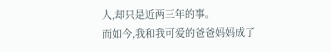人,却只是近两三年的事。
而如今,我和我可爱的爸爸妈妈成了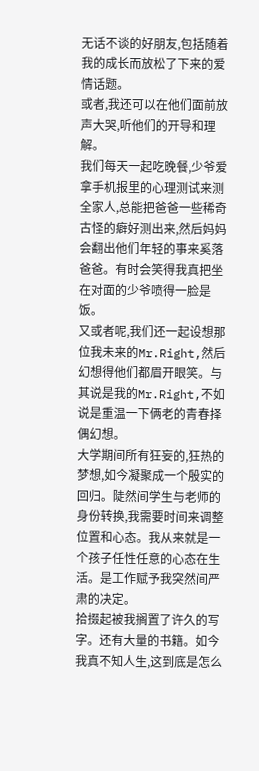无话不谈的好朋友,包括随着我的成长而放松了下来的爱情话题。
或者,我还可以在他们面前放声大哭,听他们的开导和理解。
我们每天一起吃晚餐,少爷爱拿手机报里的心理测试来测全家人,总能把爸爸一些稀奇古怪的癖好测出来,然后妈妈会翻出他们年轻的事来奚落爸爸。有时会笑得我真把坐在对面的少爷喷得一脸是饭。
又或者呢,我们还一起设想那位我未来的Mr.Right,然后幻想得他们都眉开眼笑。与其说是我的Mr.Right,不如说是重温一下俩老的青春择偶幻想。
大学期间所有狂妄的,狂热的梦想,如今凝聚成一个殷实的回归。陡然间学生与老师的身份转换,我需要时间来调整位置和心态。我从来就是一个孩子任性任意的心态在生活。是工作赋予我突然间严肃的决定。
拾掇起被我搁置了许久的写字。还有大量的书籍。如今我真不知人生,这到底是怎么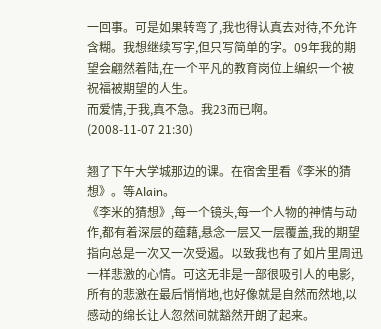一回事。可是如果转弯了,我也得认真去对待,不允许含糊。我想继续写字,但只写简单的字。09年我的期望会翩然着陆,在一个平凡的教育岗位上编织一个被祝福被期望的人生。
而爱情,于我,真不急。我23而已啊。
(2008-11-07 21:30)

翘了下午大学城那边的课。在宿舍里看《李米的猜想》。等Alain。
《李米的猜想》,每一个镜头,每一个人物的神情与动作,都有着深层的蕴藉,悬念一层又一层覆盖,我的期望指向总是一次又一次受遏。以致我也有了如片里周迅一样悲激的心情。可这无非是一部很吸引人的电影,所有的悲激在最后悄悄地,也好像就是自然而然地,以感动的绵长让人忽然间就豁然开朗了起来。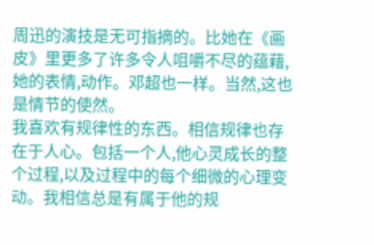周迅的演技是无可指摘的。比她在《画皮》里更多了许多令人咀嚼不尽的蕴藉,她的表情,动作。邓超也一样。当然,这也是情节的使然。
我喜欢有规律性的东西。相信规律也存在于人心。包括一个人,他心灵成长的整个过程,以及过程中的每个细微的心理变动。我相信总是有属于他的规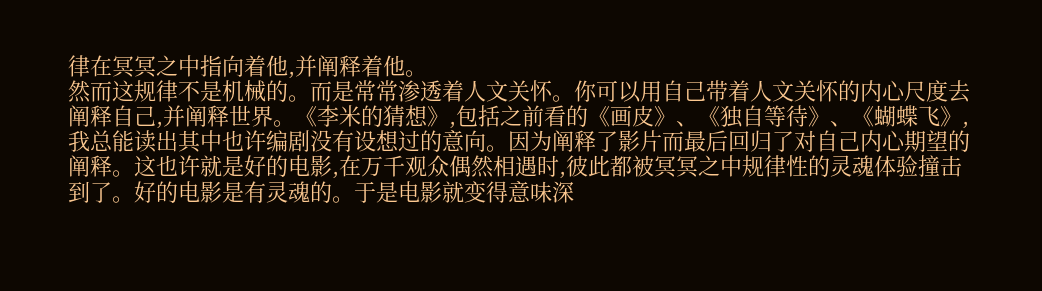律在冥冥之中指向着他,并阐释着他。
然而这规律不是机械的。而是常常渗透着人文关怀。你可以用自己带着人文关怀的内心尺度去阐释自己,并阐释世界。《李米的猜想》,包括之前看的《画皮》、《独自等待》、《蝴蝶飞》,我总能读出其中也许编剧没有设想过的意向。因为阐释了影片而最后回归了对自己内心期望的阐释。这也许就是好的电影,在万千观众偶然相遇时,彼此都被冥冥之中规律性的灵魂体验撞击到了。好的电影是有灵魂的。于是电影就变得意味深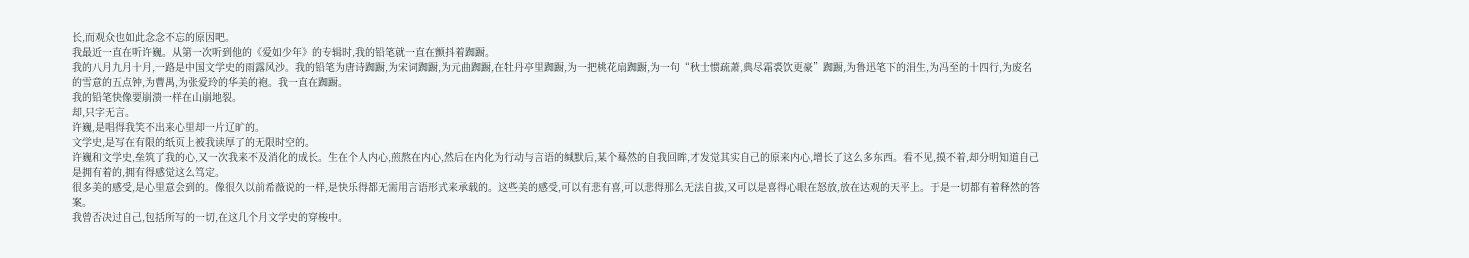长,而观众也如此念念不忘的原因吧。
我最近一直在听许巍。从第一次听到他的《爱如少年》的专辑时,我的铅笔就一直在颤抖着踟蹰。
我的八月九月十月,一路是中国文学史的雨露风沙。我的铅笔为唐诗踟蹰,为宋词踟蹰,为元曲踟蹰,在牡丹亭里踟蹰,为一把桃花扇踟蹰,为一句“秋士惯疏萧,典尽霜裘饮更豪”踟蹰,为鲁迅笔下的涓生,为冯至的十四行,为废名的雪意的五点钟,为曹禺,为张爱玲的华美的袍。我一直在踟蹰。
我的铅笔快像要崩溃一样在山崩地裂。
却,只字无言。
许巍,是唱得我笑不出来心里却一片辽旷的。
文学史,是写在有限的纸页上被我读厚了的无限时空的。
许巍和文学史,垒筑了我的心,又一次我来不及消化的成长。生在个人内心,煎熬在内心,然后在内化为行动与言语的缄默后,某个蓦然的自我回眸,才发觉其实自己的原来内心,增长了这么多东西。看不见,摸不着,却分明知道自己是拥有着的,拥有得感觉这么笃定。
很多美的感受,是心里意会到的。像很久以前希薇说的一样,是快乐得都无需用言语形式来承载的。这些美的感受,可以有悲有喜,可以悲得那么无法自拔,又可以是喜得心眼在怒放,放在达观的天平上。于是一切都有着释然的答案。
我曾否决过自己,包括所写的一切,在这几个月文学史的穿梭中。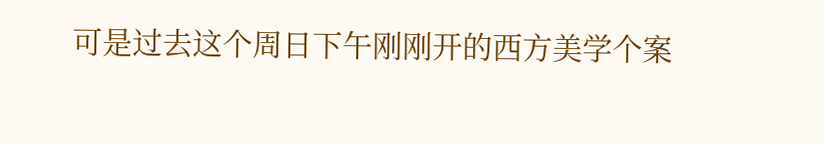可是过去这个周日下午刚刚开的西方美学个案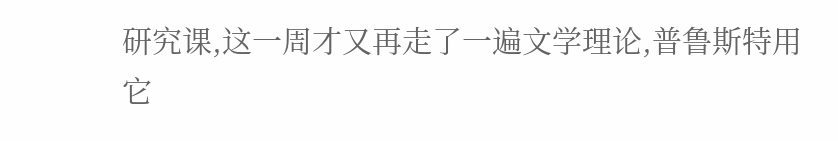研究课,这一周才又再走了一遍文学理论,普鲁斯特用它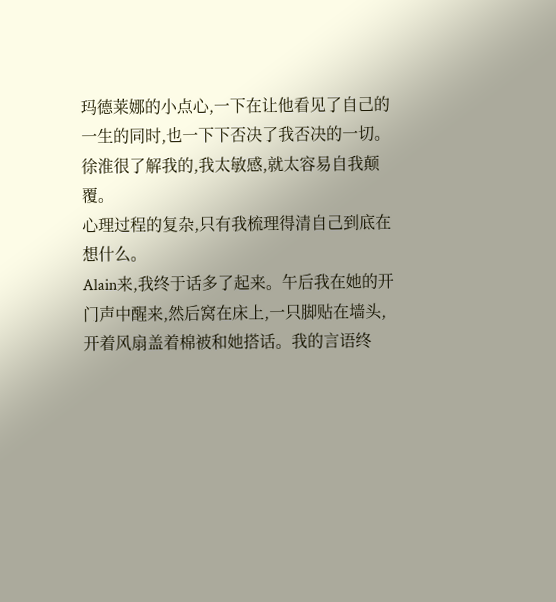玛德莱娜的小点心,一下在让他看见了自己的一生的同时,也一下下否决了我否决的一切。徐淮很了解我的,我太敏感,就太容易自我颠覆。
心理过程的复杂,只有我梳理得清自己到底在想什么。
Alain来,我终于话多了起来。午后我在她的开门声中醒来,然后窝在床上,一只脚贴在墙头,开着风扇盖着棉被和她搭话。我的言语终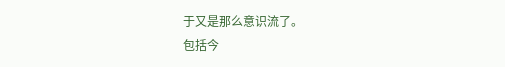于又是那么意识流了。
包括今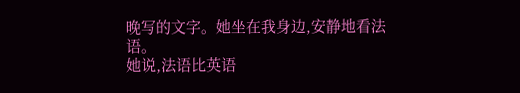晚写的文字。她坐在我身边,安静地看法语。
她说,法语比英语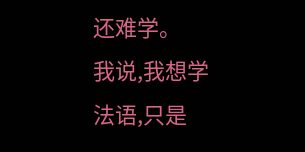还难学。
我说,我想学法语,只是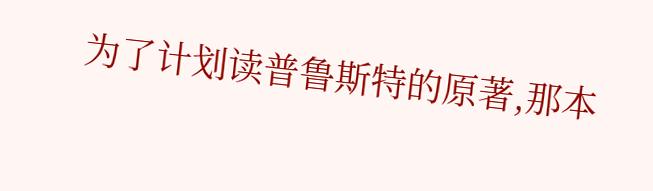为了计划读普鲁斯特的原著,那本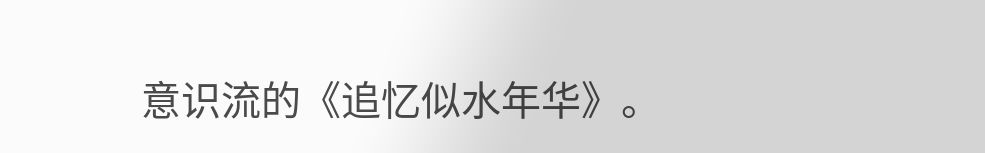意识流的《追忆似水年华》。